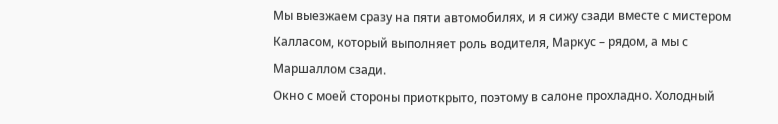Мы выезжаем сразу на пяти автомобилях, и я сижу сзади вместе с мистером Калласом, который выполняет роль водителя, Маркус – рядом, а мы с Маршаллом сзади.
Окно с моей стороны приоткрыто, поэтому в салоне прохладно. Холодный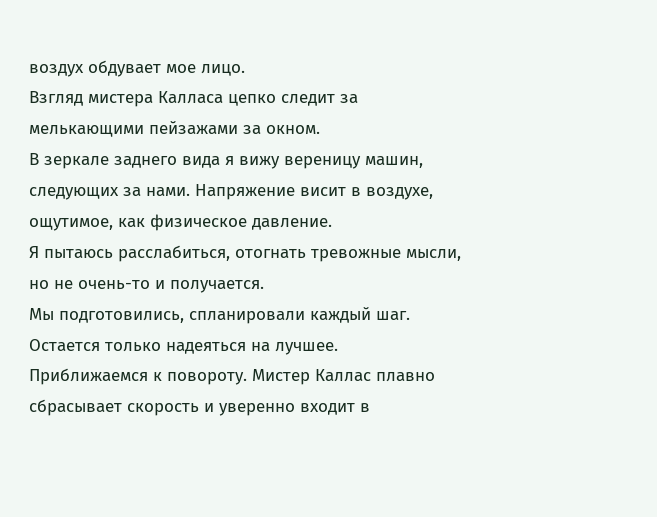воздух обдувает мое лицо.
Взгляд мистера Калласа цепко следит за мелькающими пейзажами за окном.
В зеркале заднего вида я вижу вереницу машин, следующих за нами. Напряжение висит в воздухе, ощутимое, как физическое давление.
Я пытаюсь расслабиться, отогнать тревожные мысли, но не очень-то и получается.
Мы подготовились, спланировали каждый шаг. Остается только надеяться на лучшее.
Приближаемся к повороту. Мистер Каллас плавно сбрасывает скорость и уверенно входит в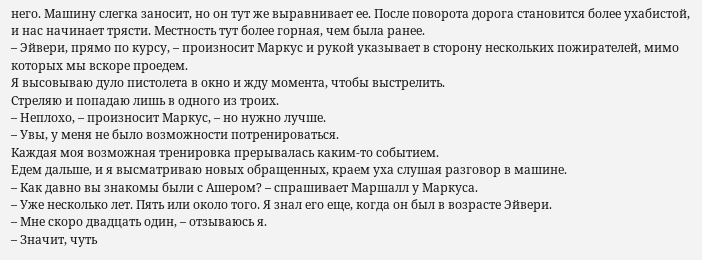него. Машину слегка заносит, но он тут же выравнивает ее. После поворота дорога становится более ухабистой, и нас начинает трясти. Местность тут более горная, чем была ранее.
– Эйвери, прямо по курсу, – произносит Маркус и рукой указывает в сторону нескольких пожирателей, мимо которых мы вскоре проедем.
Я высовываю дуло пистолета в окно и жду момента, чтобы выстрелить.
Стреляю и попадаю лишь в одного из троих.
– Неплохо, – произносит Маркус, – но нужно лучше.
– Увы, у меня не было возможности потренироваться.
Каждая моя возможная тренировка прерывалась каким-то событием.
Едем дальше, и я высматриваю новых обращенных, краем уха слушая разговор в машине.
– Как давно вы знакомы были с Ашером? – спрашивает Маршалл у Маркуса.
– Уже несколько лет. Пять или около того. Я знал его еще, когда он был в возрасте Эйвери.
– Мне скоро двадцать один, – отзываюсь я.
– Значит, чуть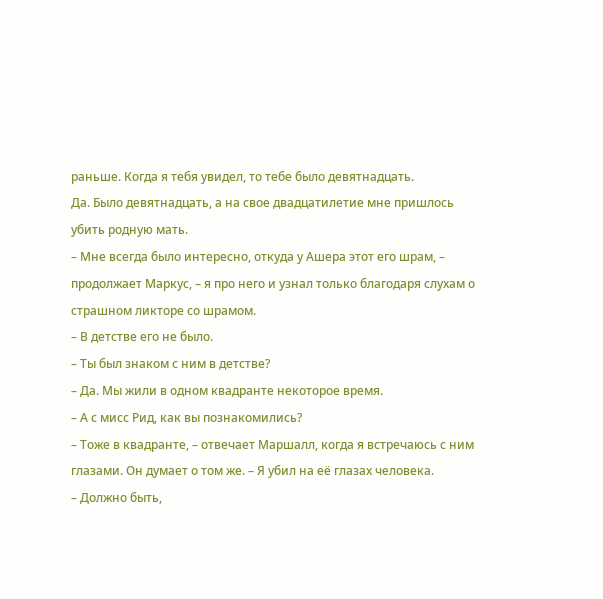раньше. Когда я тебя увидел, то тебе было девятнадцать.
Да. Было девятнадцать, а на свое двадцатилетие мне пришлось убить родную мать.
– Мне всегда было интересно, откуда у Ашера этот его шрам, – продолжает Маркус, – я про него и узнал только благодаря слухам о страшном ликторе со шрамом.
– В детстве его не было.
– Ты был знаком с ним в детстве?
– Да. Мы жили в одном квадранте некоторое время.
– А с мисс Рид, как вы познакомились?
– Тоже в квадранте, – отвечает Маршалл, когда я встречаюсь с ним глазами. Он думает о том же. – Я убил на её глазах человека.
– Должно быть,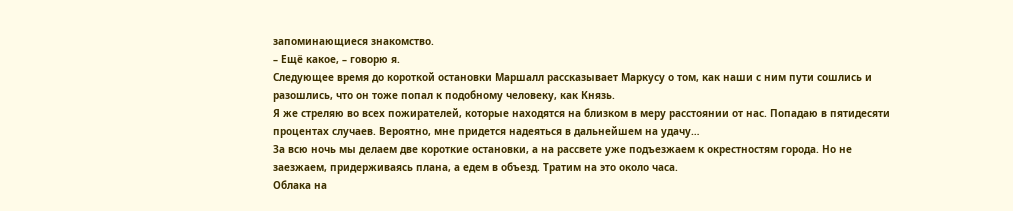запоминающиеся знакомство.
– Ещё какое, – говорю я.
Следующее время до короткой остановки Маршалл рассказывает Маркусу о том, как наши с ним пути сошлись и разошлись, что он тоже попал к подобному человеку, как Князь.
Я же стреляю во всех пожирателей, которые находятся на близком в меру расстоянии от нас. Попадаю в пятидесяти процентах случаев. Вероятно, мне придется надеяться в дальнейшем на удачу…
За всю ночь мы делаем две короткие остановки, а на рассвете уже подъезжаем к окрестностям города. Но не заезжаем, придерживаясь плана, а едем в объезд. Тратим на это около часа.
Облака на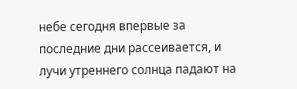небе сегодня впервые за последние дни рассеивается, и лучи утреннего солнца падают на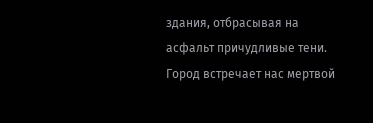здания, отбрасывая на асфальт причудливые тени.
Город встречает нас мертвой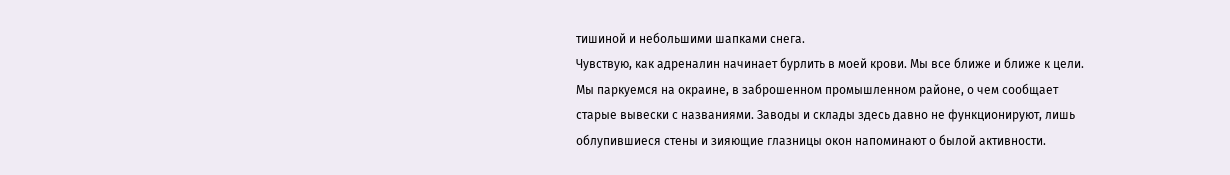тишиной и небольшими шапками снега.
Чувствую, как адреналин начинает бурлить в моей крови. Мы все ближе и ближе к цели.
Мы паркуемся на окраине, в заброшенном промышленном районе, о чем сообщает старые вывески с названиями. Заводы и склады здесь давно не функционируют, лишь облупившиеся стены и зияющие глазницы окон напоминают о былой активности.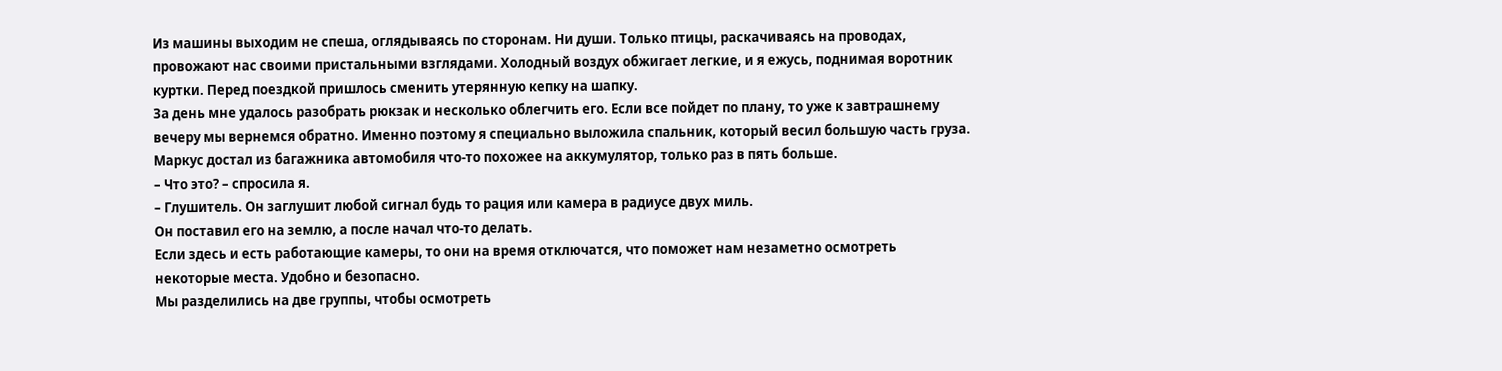Из машины выходим не спеша, оглядываясь по сторонам. Ни души. Только птицы, раскачиваясь на проводах, провожают нас своими пристальными взглядами. Холодный воздух обжигает легкие, и я ежусь, поднимая воротник куртки. Перед поездкой пришлось сменить утерянную кепку на шапку.
За день мне удалось разобрать рюкзак и несколько облегчить его. Если все пойдет по плану, то уже к завтрашнему вечеру мы вернемся обратно. Именно поэтому я специально выложила спальник, который весил большую часть груза.
Маркус достал из багажника автомобиля что-то похожее на аккумулятор, только раз в пять больше.
– Что это? – спросила я.
– Глушитель. Он заглушит любой сигнал будь то рация или камера в радиусе двух миль.
Он поставил его на землю, а после начал что-то делать.
Если здесь и есть работающие камеры, то они на время отключатся, что поможет нам незаметно осмотреть некоторые места. Удобно и безопасно.
Мы разделились на две группы, чтобы осмотреть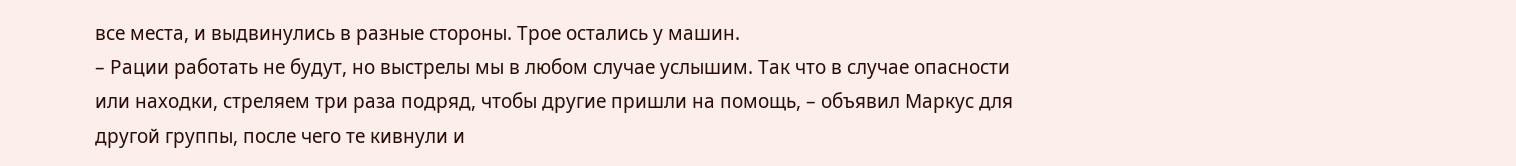все места, и выдвинулись в разные стороны. Трое остались у машин.
– Рации работать не будут, но выстрелы мы в любом случае услышим. Так что в случае опасности или находки, стреляем три раза подряд, чтобы другие пришли на помощь, – объявил Маркус для другой группы, после чего те кивнули и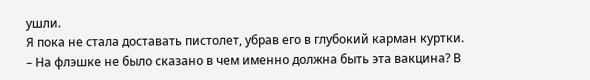ушли.
Я пока не стала доставать пистолет, убрав его в глубокий карман куртки.
– На флэшке не было сказано в чем именно должна быть эта вакцина? В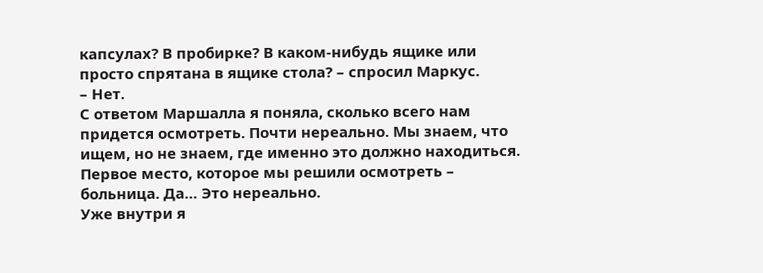капсулах? В пробирке? В каком-нибудь ящике или просто спрятана в ящике стола? – спросил Маркус.
– Нет.
С ответом Маршалла я поняла, сколько всего нам придется осмотреть. Почти нереально. Мы знаем, что ищем, но не знаем, где именно это должно находиться.
Первое место, которое мы решили осмотреть – больница. Да… Это нереально.
Уже внутри я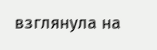взглянула на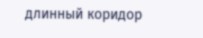длинный коридор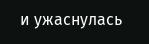и ужаснулась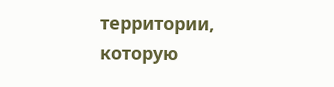территории, которую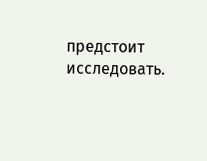предстоит исследовать.